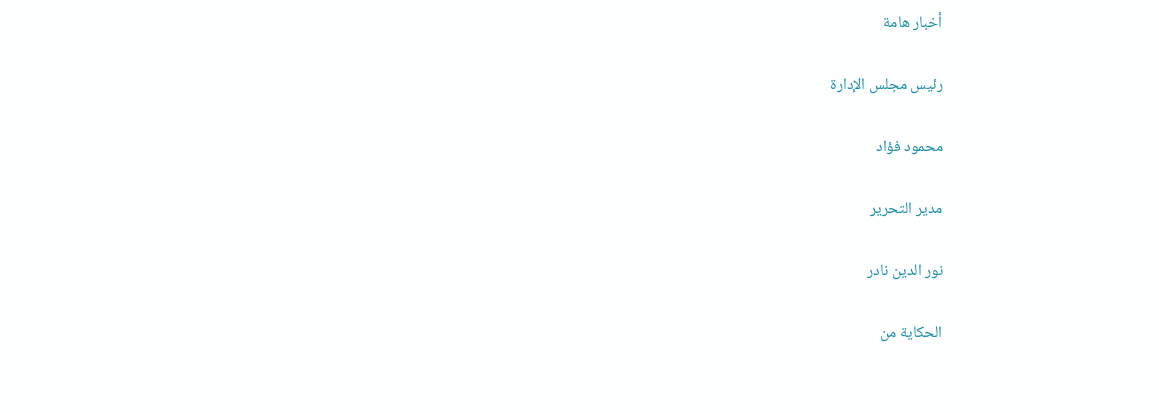أخبار هامة

رئيس مجلس الإدارة

محمود فؤاد

مدير التحرير

نور الدين نادر

الحكاية من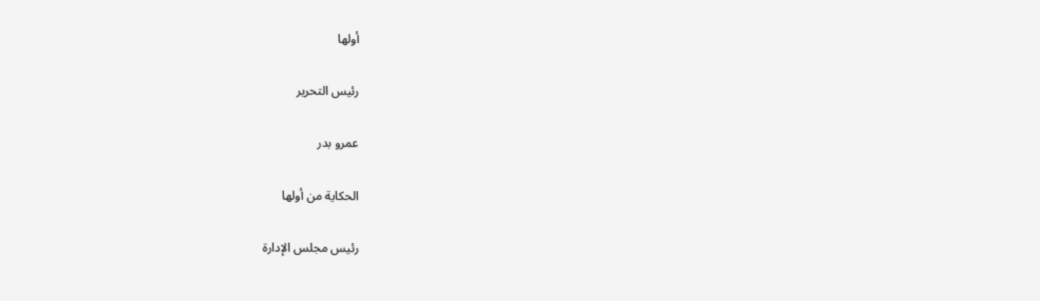أولها

رئيس التحرير

عمرو بدر

الحكاية من أولها

رئيس مجلس الإدارة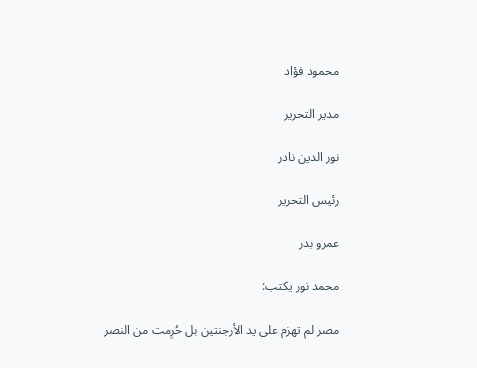محمود فؤاد

مدير التحرير

نور الدين نادر

رئيس التحرير

عمرو بدر

محمد نور يكتب:

مصر لم تهزم على يد الأرجنتين بل حُرِمت من النصر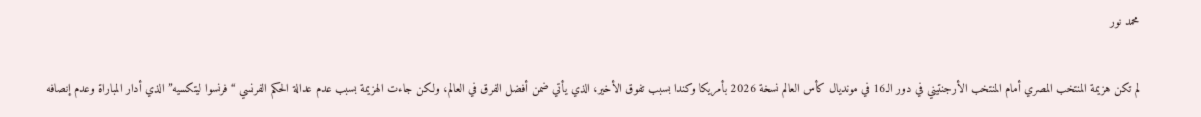محمد نور

لم تكن هزيمة المنتخب المصري أمام المنتخب الأرجنتيني في دور الـ16 في مونديال كأس العالم نسخة 2026 بأمريكا وكندا بسبب تفوق الأخير، الذي يأتي ضمن أفضل الفرق في العالم، ولكن جاءت الهزيمة بسبب عدم عدالة الحكم الفرنسي “فرنسوا ليتكسيه” الذي أدار المباراة وعدم إنصافه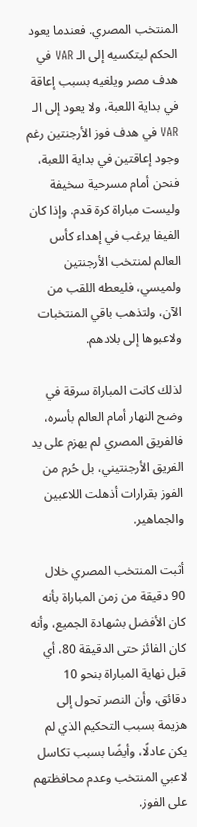المنتخب المصري. فعندما يعود الحكم ليتكسيه إلى الـ VAR في هدف مصر ويلغيه بسبب إعاقة في بداية اللعبة، ولا يعود إلى الـ VAR في هدف فوز الأرجنتين رغم وجود إعاقتين في بداية اللعبة، فنحن أمام مسرحية سخيفة وليست مباراة كرة قدم. وإذا كان الفيفا يرغب في إهداء كأس العالم لمنتخب الأرجنتين ولميسي، فليعطه اللقب من الآن، ولتذهب باقي المنتخبات ولاعبوها إلى بلادهم.

لذلك كانت المباراة سرقة في وضح النهار أمام العالم بأسره، فالفريق المصري لم يهزم على يد الفريق الأرجنتيني، بل حُرم من الفوز بقرارات أذهلت اللاعبين والجماهير.

أثبت المنتخب المصري خلال 90 دقيقة من زمن المباراة بأنه كان الأفضل بشهادة الجميع، وأنه كان الفائز حتى الدقيقة 80، أي قبل نهاية المباراة بنحو 10 دقائق، وأن النصر تحول إلى هزيمة بسبب التحكيم الذي لم يكن عادلًا، وأيضًا بسبب تكاسل لاعبي المنتخب وعدم محافظتهم على الفوز.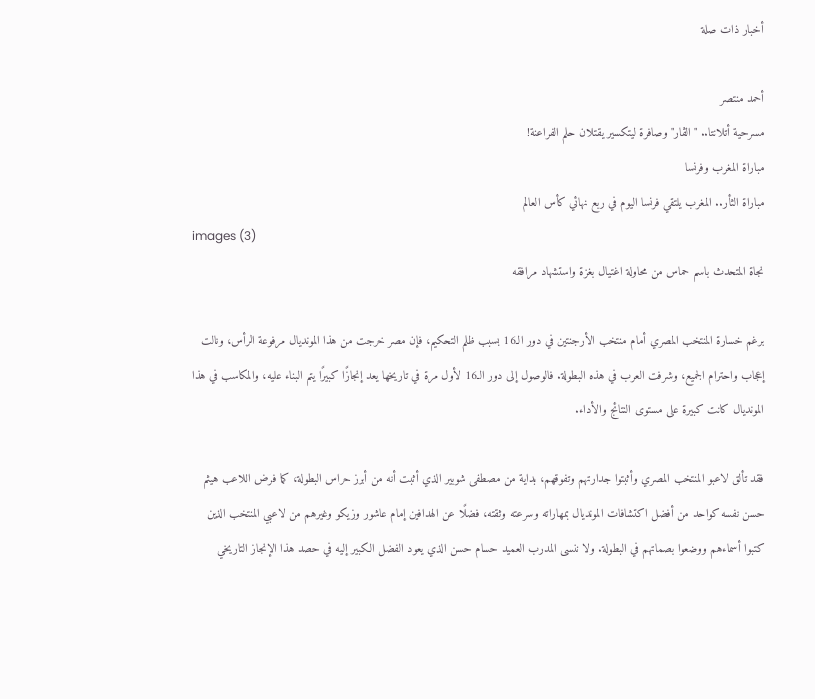أخبار ذات صلة

أحمد منتصر
مسرحية أتلانتا.. "الڤار" وصافرة ليتكسير يقتلان حلم الفراعنة!
مباراة المغرب وفرنسا
مباراة الثأر.. المغرب يلتقي فرنسا اليوم في ربع نهائي كأس العالم
images (3)
نجاة المتحدث باسم حماس من محاولة اغتيال بغزة واستشهاد مرافقه

برغم خسارة المنتخب المصري أمام منتخب الأرجنتين في دور الـ16 بسبب ظلم التحكيم، فإن مصر خرجت من هذا المونديال مرفوعة الرأس، ونالت إعجاب واحترام الجميع، وشرفت العرب في هذه البطولة. فالوصول إلى دور الـ16 لأول مرة في تاريخها يعد إنجازًا كبيرًا يتم البناء عليه، والمكاسب في هذا المونديال كانت كبيرة على مستوى النتائج والأداء.

فقد تألق لاعبو المنتخب المصري وأثبتوا جدارتهم وتفوقهم، بداية من مصطفى شوبير الذي أثبت أنه من أبرز حراس البطولة، كما فرض اللاعب هيثم حسن نفسه كواحد من أفضل اكتشافات المونديال بمهاراته وسرعته وثقته، فضلًا عن الهدافين إمام عاشور وزيكو وغيرهم من لاعبي المنتخب الذين كتبوا أسماءهم ووضعوا بصماتهم في البطولة. ولا ننسى المدرب العميد حسام حسن الذي يعود الفضل الكبير إليه في حصد هذا الإنجاز التاريخي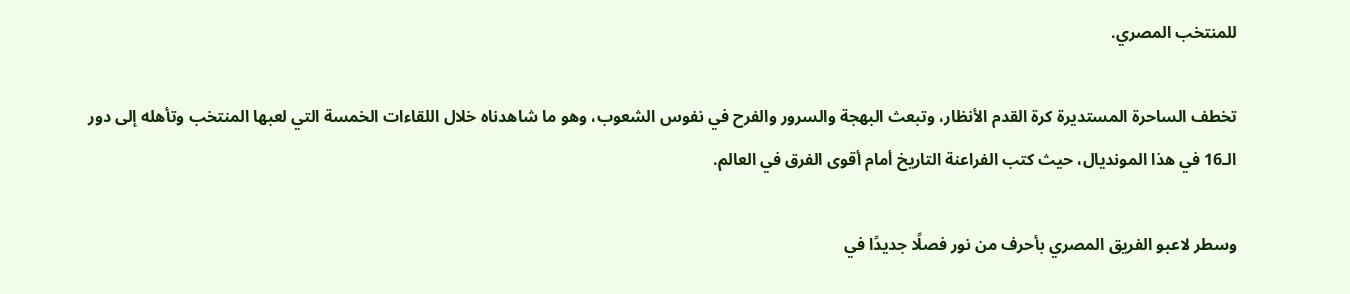للمنتخب المصري.

تخطف الساحرة المستديرة كرة القدم الأنظار، وتبعث البهجة والسرور والفرح في نفوس الشعوب، وهو ما شاهدناه خلال اللقاءات الخمسة التي لعبها المنتخب وتأهله إلى دور الـ16 في هذا المونديال، حيث كتب الفراعنة التاريخ أمام أقوى الفرق في العالم.

وسطر لاعبو الفريق المصري بأحرف من نور فصلًا جديدًا في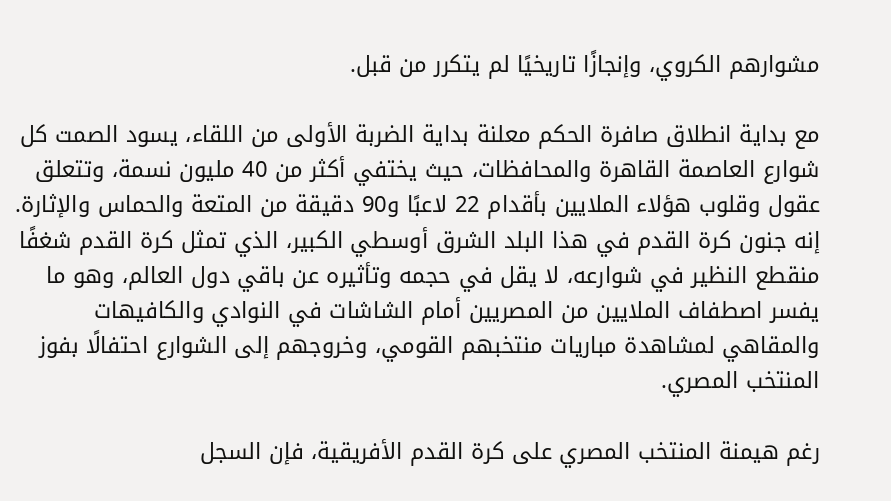مشوارهم الكروي، وإنجازًا تاريخيًا لم يتكرر من قبل.

مع بداية انطلاق صافرة الحكم معلنة بداية الضربة الأولى من اللقاء، يسود الصمت كل شوارع العاصمة القاهرة والمحافظات، حيث يختفي أكثر من 40 مليون نسمة، وتتعلق عقول وقلوب هؤلاء الملايين بأقدام 22 لاعبًا و90 دقيقة من المتعة والحماس والإثارة. إنه جنون كرة القدم في هذا البلد الشرق أوسطي الكبير، الذي تمثل كرة القدم شغفًا منقطع النظير في شوارعه، لا يقل في حجمه وتأثيره عن باقي دول العالم، وهو ما يفسر اصطفاف الملايين من المصريين أمام الشاشات في النوادي والكافيهات والمقاهي لمشاهدة مباريات منتخبهم القومي، وخروجهم إلى الشوارع احتفالًا بفوز المنتخب المصري.

رغم هيمنة المنتخب المصري على كرة القدم الأفريقية، فإن السجل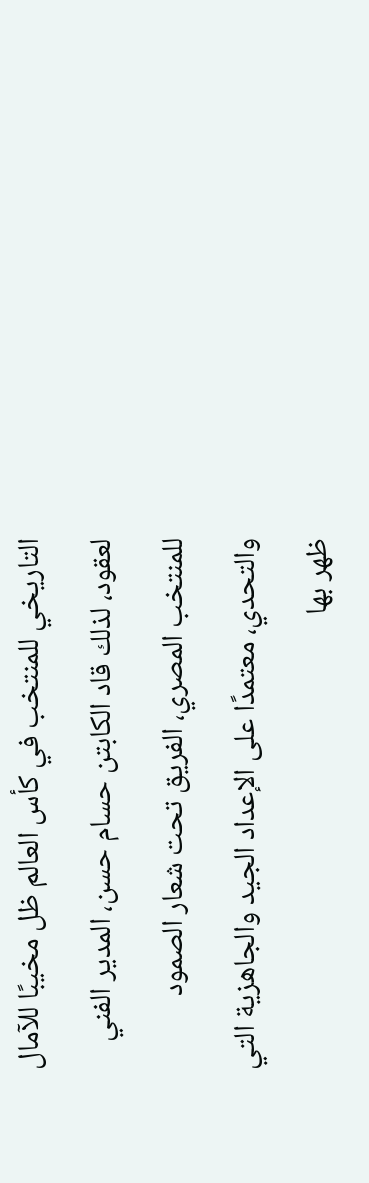التاريخي للمنتخب في كأس العالم ظل مخيبًا للآمال لعقود، لذلك قاد الكابتن حسام حسن، المدير الفني للمنتخب المصري، الفريق تحت شعار الصمود والتحدي، معتمدًا على الإعداد الجيد والجاهزية التي ظهر بها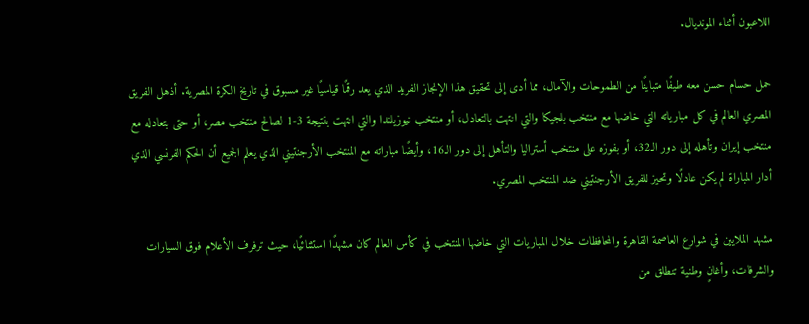اللاعبون أثناء المونديال.

حمل حسام حسن معه طيفًا متباينًا من الطموحات والآمال، مما أدى إلى تحقيق هذا الإنجاز الفريد الذي يعد رقمًا قياسيًا غير مسبوق في تاريخ الكرة المصرية. أذهل الفريق المصري العالم في كل مبارياته التي خاضها مع منتخب بلجيكا والتي انتهت بالتعادل، أو منتخب نيوزيلندا والتي انتهت بنتيجة 3-1 لصالح منتخب مصر، أو حتى بتعادله مع منتخب إيران وتأهله إلى دور الـ32، أو بفوزه على منتخب أستراليا والتأهل إلى دور الـ16، وأيضًا مباراته مع المنتخب الأرجنتيني الذي يعلم الجميع أن الحكم الفرنسي الذي أدار المباراة لم يكن عادلًا وتحيز للفريق الأرجنتيني ضد المنتخب المصري.

مشهد الملايين في شوارع العاصمة القاهرة والمحافظات خلال المباريات التي خاضها المنتخب في كأس العالم كان مشهدًا استثنائيًا، حيث ترفرف الأعلام فوق السيارات والشرفات، وأغانٍ وطنية تنطلق من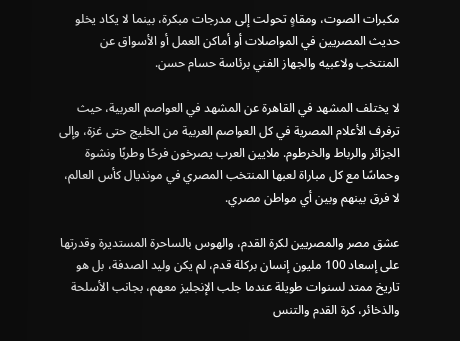مكبرات الصوت، ومقاهٍ تحولت إلى مدرجات مبكرة، بينما لا يكاد يخلو حديث المصريين في المواصلات أو أماكن العمل أو الأسواق عن المنتخب ولاعبيه والجهاز الفني برئاسة حسام حسن.

لا يختلف المشهد في القاهرة عن المشهد في العواصم العربية، حيث ترفرف الأعلام المصرية في كل العواصم العربية من الخليج حتى غزة، وإلى الجزائر والرباط والخرطوم. ملايين العرب يصرخون فرحًا وطربًا ونشوة وحماسًا مع كل مباراة لعبها المنتخب المصري في مونديال كأس العالم، لا فرق بينهم وبين أي مواطن مصري.

عشق مصر والمصريين لكرة القدم، والهوس بالساحرة المستديرة وقدرتها على إسعاد 100 مليون إنسان بركلة قدم، لم يكن وليد الصدفة، بل هو تاريخ ممتد لسنوات طويلة عندما جلب الإنجليز معهم، بجانب الأسلحة والذخائر، كرة القدم والتنس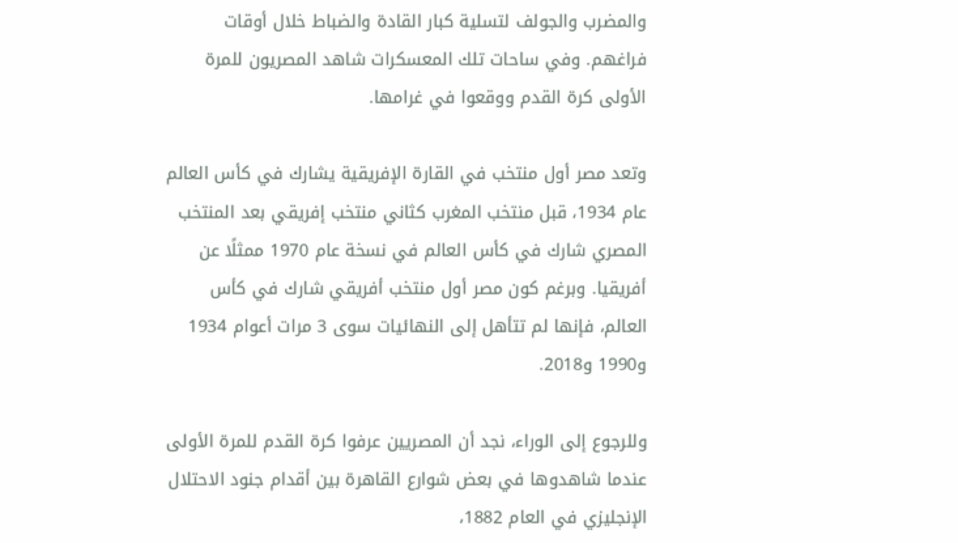والمضرب والجولف لتسلية كبار القادة والضباط خلال أوقات فراغهم. وفي ساحات تلك المعسكرات شاهد المصريون للمرة الأولى كرة القدم ووقعوا في غرامها.

وتعد مصر أول منتخب في القارة الإفريقية يشارك في كأس العالم عام 1934، قبل منتخب المغرب كثاني منتخب إفريقي بعد المنتخب المصري شارك في كأس العالم في نسخة عام 1970 ممثلًا عن أفريقيا. وبرغم كون مصر أول منتخب أفريقي شارك في كأس العالم، فإنها لم تتأهل إلى النهائيات سوى 3 مرات أعوام 1934 و1990 و2018.

وللرجوع إلى الوراء، نجد أن المصريين عرفوا كرة القدم للمرة الأولى عندما شاهدوها في بعض شوارع القاهرة بين أقدام جنود الاحتلال الإنجليزي في العام 1882،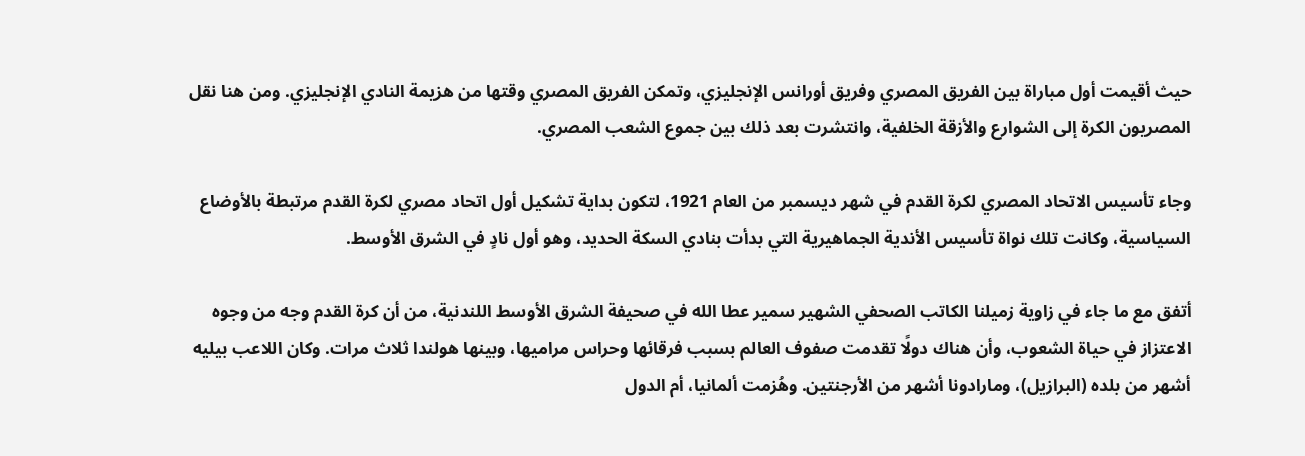حيث أقيمت أول مباراة بين الفريق المصري وفريق أورانس الإنجليزي، وتمكن الفريق المصري وقتها من هزيمة النادي الإنجليزي. ومن هنا نقل المصريون الكرة إلى الشوارع والأزقة الخلفية، وانتشرت بعد ذلك بين جموع الشعب المصري.

وجاء تأسيس الاتحاد المصري لكرة القدم في شهر ديسمبر من العام 1921، لتكون بداية تشكيل أول اتحاد مصري لكرة القدم مرتبطة بالأوضاع السياسية، وكانت تلك نواة تأسيس الأندية الجماهيرية التي بدأت بنادي السكة الحديد، وهو أول نادٍ في الشرق الأوسط.

أتفق مع ما جاء في زاوية زميلنا الكاتب الصحفي الشهير سمير عطا الله في صحيفة الشرق الأوسط اللندنية، من أن كرة القدم وجه من وجوه الاعتزاز في حياة الشعوب، وأن هناك دولًا تقدمت صفوف العالم بسبب فرقائها وحراس مراميها، وبينها هولندا ثلاث مرات. وكان اللاعب بيليه أشهر من بلده (البرازيل)، ومارادونا أشهر من الأرجنتين. وهُزمت ألمانيا، أم الدول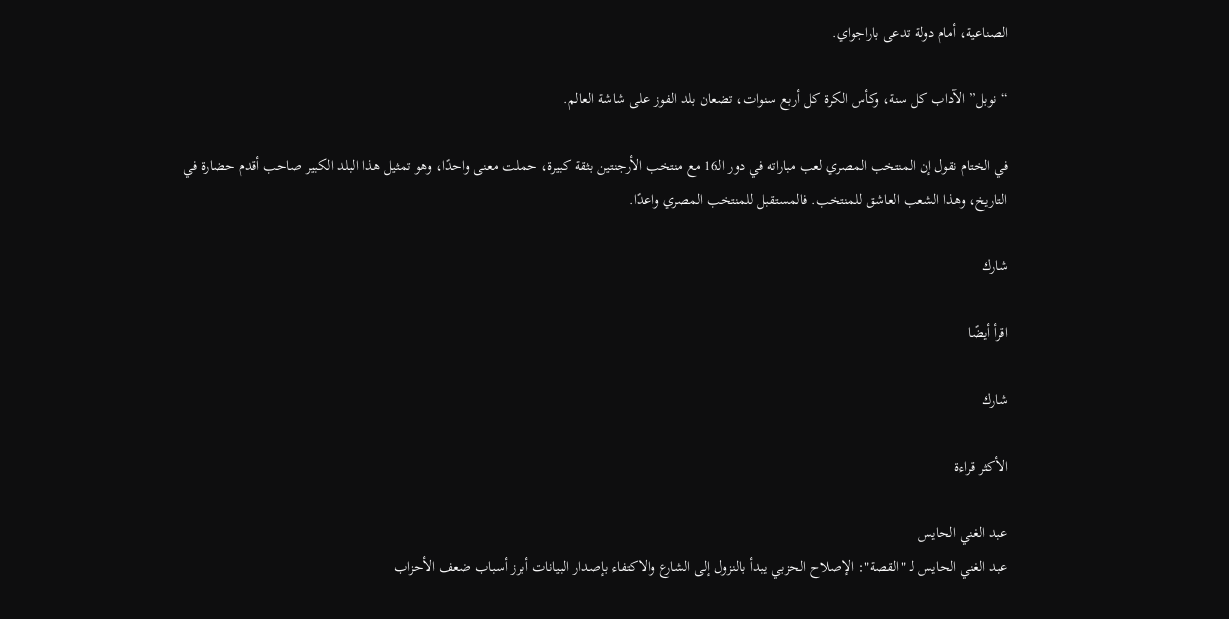الصناعية، أمام دولة تدعى باراجواي.

“نوبل” الآداب كل سنة، وكأس الكرة كل أربع سنوات، تضعان بلد الفوز على شاشة العالم.

في الختام نقول إن المنتخب المصري لعب مباراته في دور الـ16 مع منتخب الأرجنتين بثقة كبيرة، حملت معنى واحدًا، وهو تمثيل هذا البلد الكبير صاحب أقدم حضارة في التاريخ، وهذا الشعب العاشق للمنتخب. فالمستقبل للمنتخب المصري واعدًا.

شارك

اقرأ أيضًا

شارك

الأكثر قراءة

عبد الغني الحايس
عبد الغني الحايس لـ "القصة": الإصلاح الحزبي يبدأ بالنزول إلى الشارع والاكتفاء بإصدار البيانات أبرز أسباب ضعف الأحزاب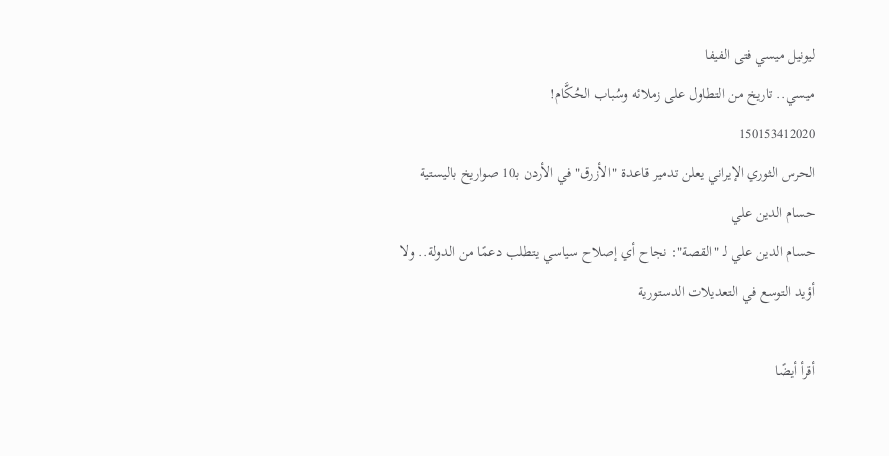ليونيل ميسي فتى الفيفا
ميسي.. تاريخ من التطاول على زملائه وسُباب الحُكَّام!
150153412020
الحرس الثوري الإيراني يعلن تدمير قاعدة "الأزرق" في الأردن بـ10 صواريخ باليستية
حسام الدين علي
حسام الدين علي لـ "القصة": نجاح أي إصلاح سياسي يتطلب دعمًا من الدولة.. ولا أؤيد التوسع في التعديلات الدستورية

أقرأ أيضًا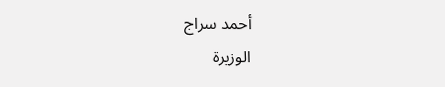أحمد سراج
الوزيرة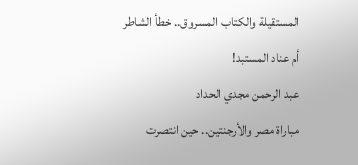المستقيلة والكتاب المسروق.. خطأ الشاطر أم عناد المستبد!
عبد الرحمن مجدي الحداد
مباراة مصر والأرجنتين.. حين انتصرت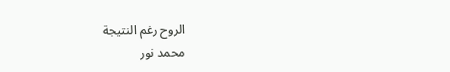الروح رغم النتيجة
محمد نور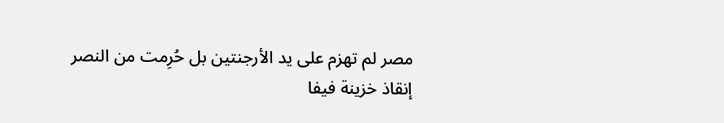مصر لم تهزم على يد الأرجنتين بل حُرِمت من النصر
إنقاذ خزينة فيفا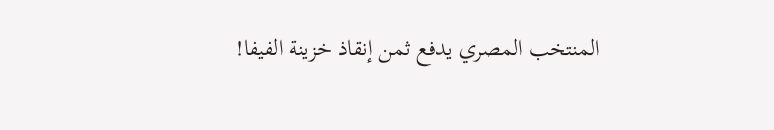المنتخب المصري يدفع ثمن إنقاذ خزينة الفيفا!